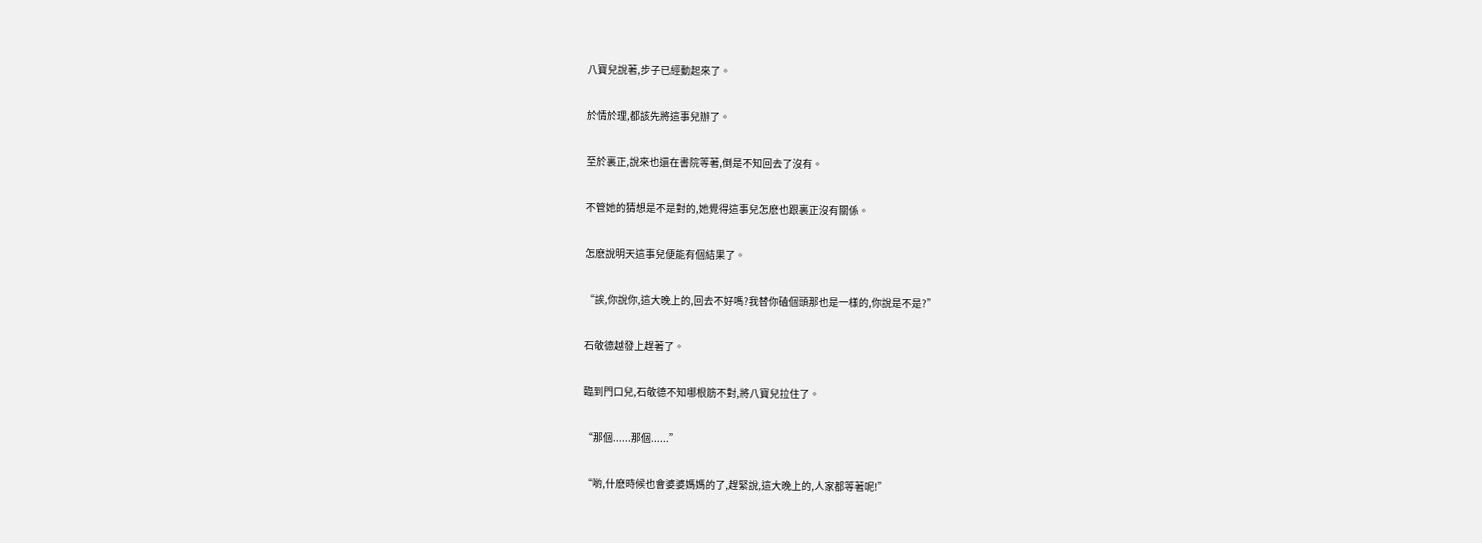八寶兒說著,步子已經動起來了。

於情於理,都該先將這事兒辦了。

至於裏正,說來也還在書院等著,倒是不知回去了沒有。

不管她的猜想是不是對的,她覺得這事兒怎麽也跟裏正沒有關係。

怎麽說明天這事兒便能有個結果了。

“誒,你說你,這大晚上的,回去不好嗎?我替你磕個頭那也是一樣的,你說是不是?”

石敬德越發上趕著了。

臨到門口兒,石敬德不知哪根筋不對,將八寶兒拉住了。

“那個......那個......”

“喲,什麽時候也會婆婆媽媽的了,趕緊說,這大晚上的,人家都等著呢!”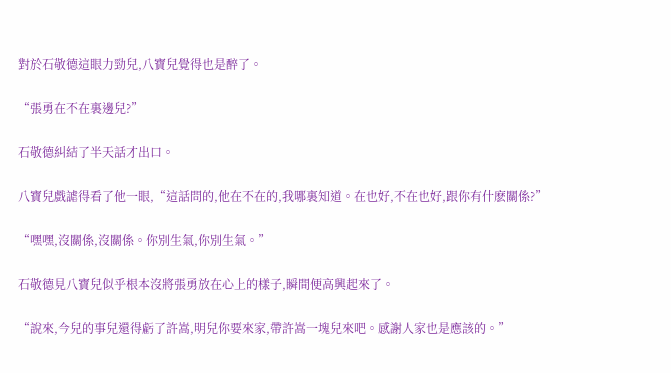對於石敬德這眼力勁兒,八寶兒覺得也是醉了。

“張勇在不在裏邊兒?”

石敬德糾結了半天話才出口。

八寶兒戲謔得看了他一眼,“這話問的,他在不在的,我哪裏知道。在也好,不在也好,跟你有什麽關係?”

“嘿嘿,沒關係,沒關係。你別生氣,你別生氣。”

石敬德見八寶兒似乎根本沒將張勇放在心上的樣子,瞬間便高興起來了。

“說來,今兒的事兒還得虧了許嵩,明兒你要來家,帶許嵩一塊兒來吧。感謝人家也是應該的。”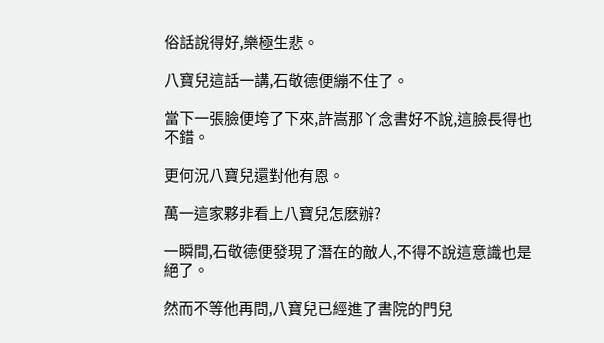俗話說得好,樂極生悲。

八寶兒這話一講,石敬德便繃不住了。

當下一張臉便垮了下來,許嵩那丫念書好不說,這臉長得也不錯。

更何況八寶兒還對他有恩。

萬一這家夥非看上八寶兒怎麽辦?

一瞬間,石敬德便發現了潛在的敵人,不得不說這意識也是絕了。

然而不等他再問,八寶兒已經進了書院的門兒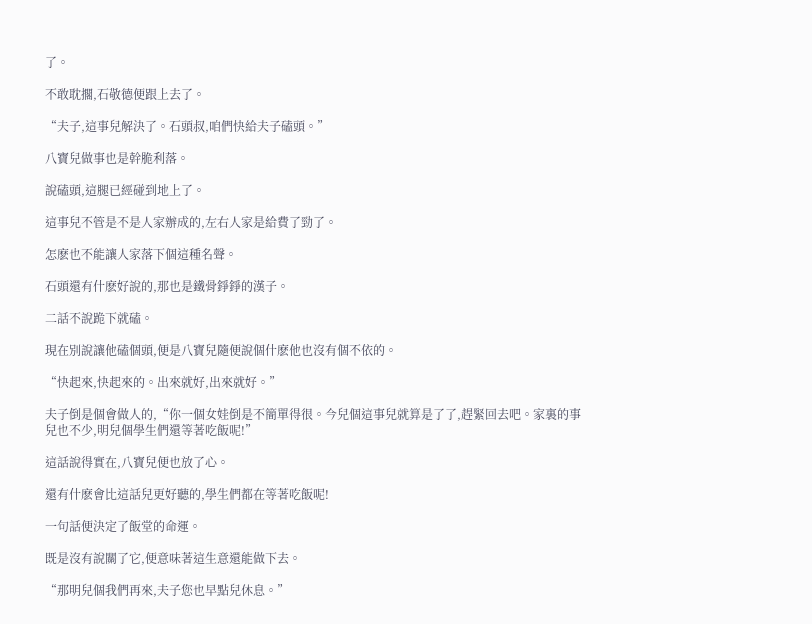了。

不敢耽擱,石敬德便跟上去了。

“夫子,這事兒解決了。石頭叔,咱們快給夫子磕頭。”

八寶兒做事也是幹脆利落。

說磕頭,這腿已經碰到地上了。

這事兒不管是不是人家辦成的,左右人家是給費了勁了。

怎麽也不能讓人家落下個這種名聲。

石頭還有什麽好說的,那也是鐵骨錚錚的漢子。

二話不說跪下就磕。

現在別說讓他磕個頭,便是八寶兒隨便說個什麽他也沒有個不依的。

“快起來,快起來的。出來就好,出來就好。”

夫子倒是個會做人的,“你一個女娃倒是不簡單得很。今兒個這事兒就算是了了,趕緊回去吧。家裏的事兒也不少,明兒個學生們還等著吃飯呢!”

這話說得實在,八寶兒便也放了心。

還有什麽會比這話兒更好聽的,學生們都在等著吃飯呢!

一句話便決定了飯堂的命運。

既是沒有說關了它,便意味著這生意還能做下去。

“那明兒個我們再來,夫子您也早點兒休息。”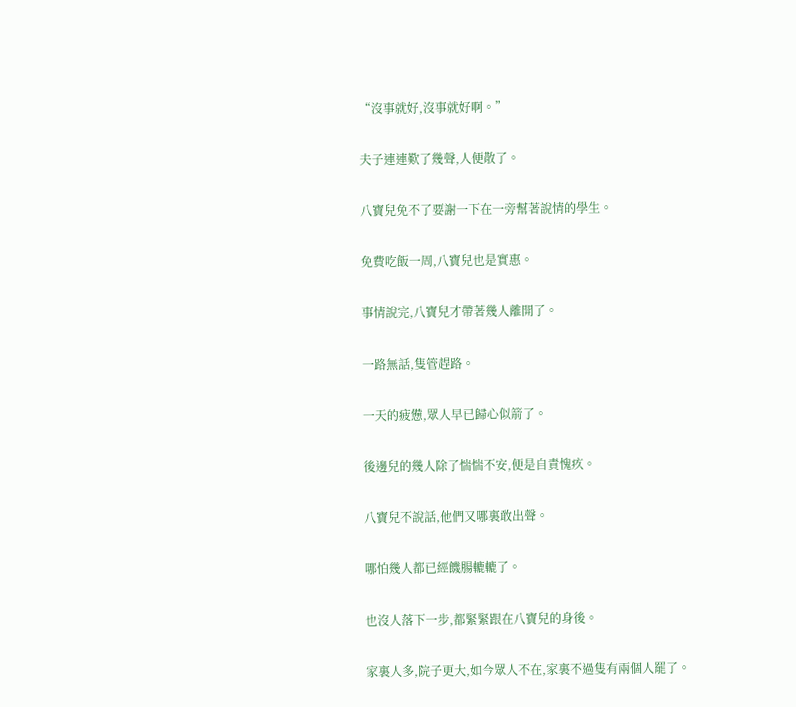“沒事就好,沒事就好啊。”

夫子連連歎了幾聲,人便散了。

八寶兒免不了要謝一下在一旁幫著說情的學生。

免費吃飯一周,八寶兒也是實惠。

事情說完,八寶兒才帶著幾人離開了。

一路無話,隻管趕路。

一天的疲憊,眾人早已歸心似箭了。

後邊兒的幾人除了惴惴不安,便是自責愧疚。

八寶兒不說話,他們又哪裏敢出聲。

哪怕幾人都已經饑腸轆轆了。

也沒人落下一步,都緊緊跟在八寶兒的身後。

家裏人多,院子更大,如今眾人不在,家裏不過隻有兩個人罷了。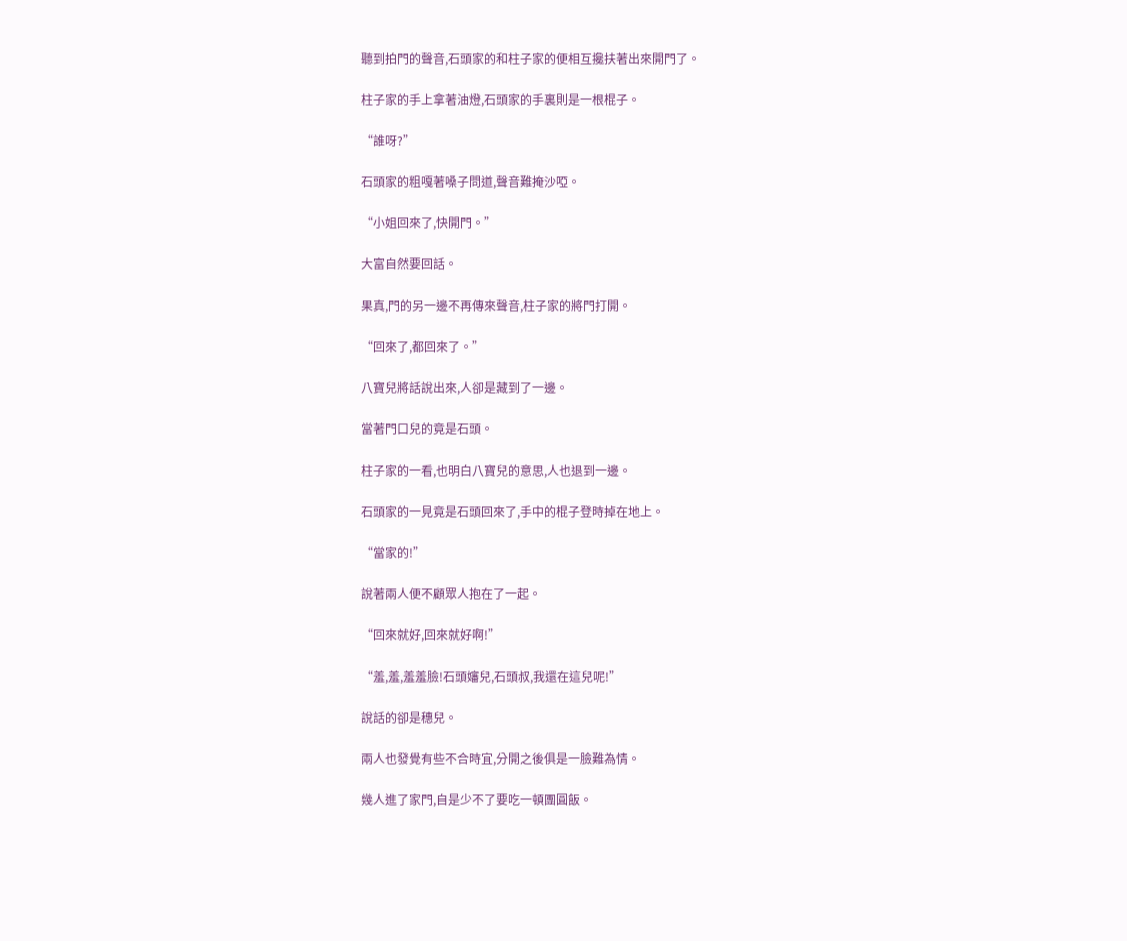聽到拍門的聲音,石頭家的和柱子家的便相互攙扶著出來開門了。

柱子家的手上拿著油燈,石頭家的手裏則是一根棍子。

“誰呀?”

石頭家的粗嘎著嗓子問道,聲音難掩沙啞。

“小姐回來了,快開門。”

大富自然要回話。

果真,門的另一邊不再傳來聲音,柱子家的將門打開。

“回來了,都回來了。”

八寶兒將話說出來,人卻是藏到了一邊。

當著門口兒的竟是石頭。

柱子家的一看,也明白八寶兒的意思,人也退到一邊。

石頭家的一見竟是石頭回來了,手中的棍子登時掉在地上。

“當家的!”

說著兩人便不顧眾人抱在了一起。

“回來就好,回來就好啊!”

“羞,羞,羞羞臉!石頭嬸兒,石頭叔,我還在這兒呢!”

說話的卻是穗兒。

兩人也發覺有些不合時宜,分開之後俱是一臉難為情。

幾人進了家門,自是少不了要吃一頓團圓飯。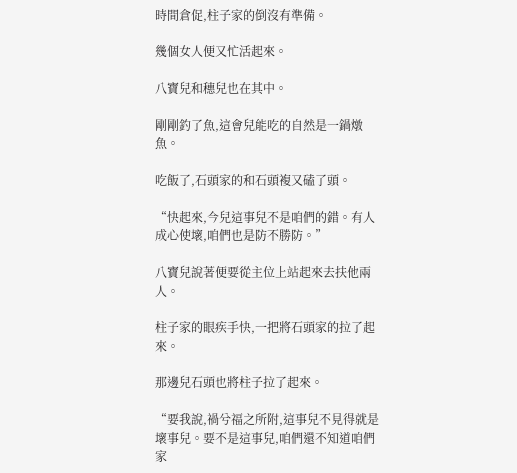時間倉促,柱子家的倒沒有準備。

幾個女人便又忙活起來。

八寶兒和穗兒也在其中。

剛剛釣了魚,這會兒能吃的自然是一鍋燉魚。

吃飯了,石頭家的和石頭複又磕了頭。

“快起來,今兒這事兒不是咱們的錯。有人成心使壞,咱們也是防不勝防。”

八寶兒說著便要從主位上站起來去扶他兩人。

柱子家的眼疾手快,一把將石頭家的拉了起來。

那邊兒石頭也將柱子拉了起來。

“要我說,禍兮福之所附,這事兒不見得就是壞事兒。要不是這事兒,咱們還不知道咱們家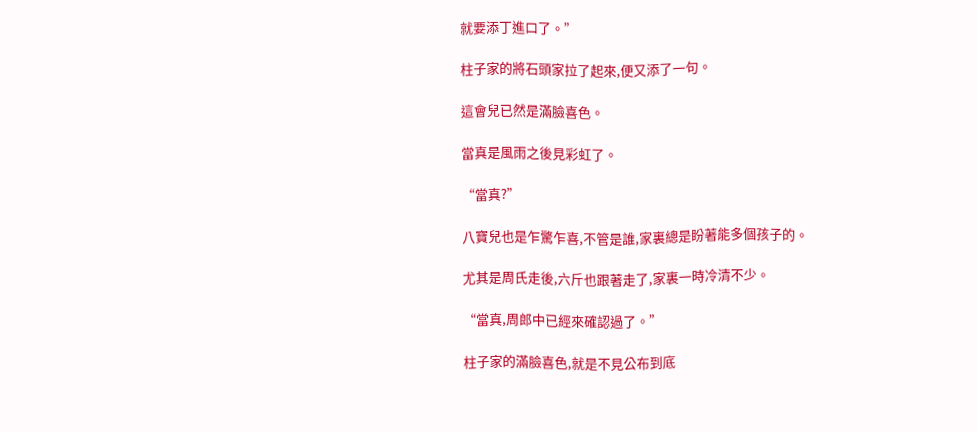就要添丁進口了。”

柱子家的將石頭家拉了起來,便又添了一句。

這會兒已然是滿臉喜色。

當真是風雨之後見彩虹了。

“當真?”

八寶兒也是乍驚乍喜,不管是誰,家裏總是盼著能多個孩子的。

尤其是周氏走後,六斤也跟著走了,家裏一時冷清不少。

“當真,周郎中已經來確認過了。”

柱子家的滿臉喜色,就是不見公布到底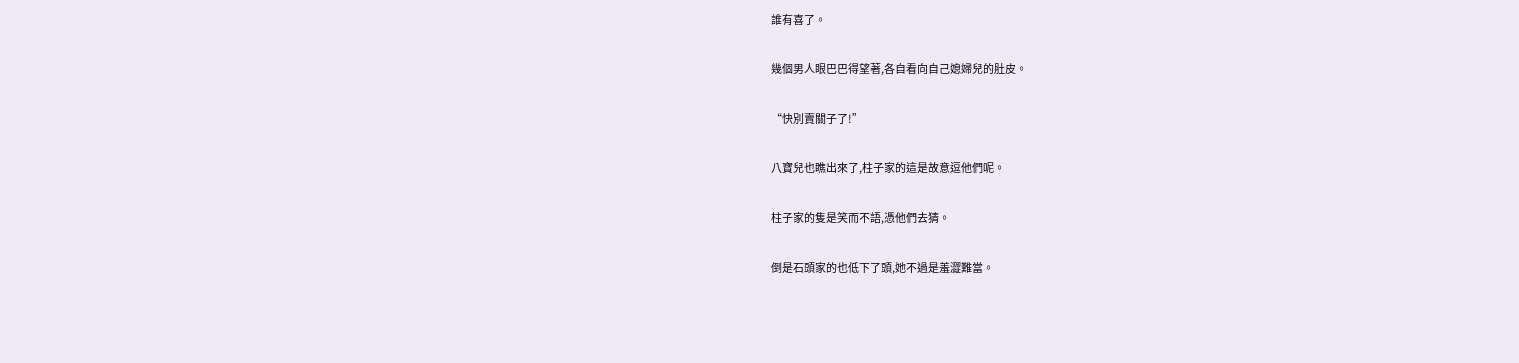誰有喜了。

幾個男人眼巴巴得望著,各自看向自己媳婦兒的肚皮。

“快別賣關子了!”

八寶兒也瞧出來了,柱子家的這是故意逗他們呢。

柱子家的隻是笑而不語,憑他們去猜。

倒是石頭家的也低下了頭,她不過是羞澀難當。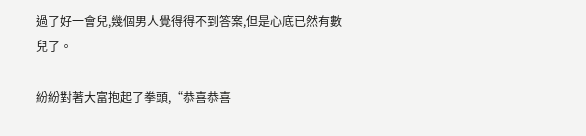過了好一會兒,幾個男人覺得得不到答案,但是心底已然有數兒了。

紛紛對著大富抱起了拳頭,“恭喜恭喜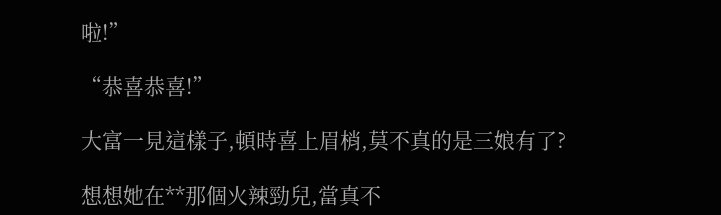啦!”

“恭喜恭喜!”

大富一見這樣子,頓時喜上眉梢,莫不真的是三娘有了?

想想她在**那個火辣勁兒,當真不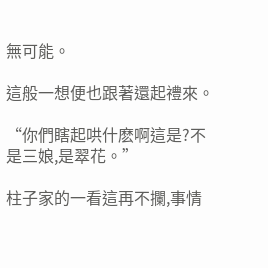無可能。

這般一想便也跟著還起禮來。

“你們瞎起哄什麽啊這是?不是三娘,是翠花。”

柱子家的一看這再不攔,事情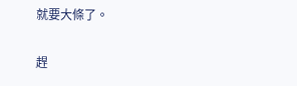就要大條了。

趕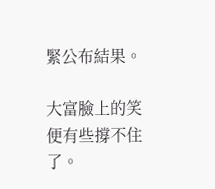緊公布結果。

大富臉上的笑便有些撐不住了。